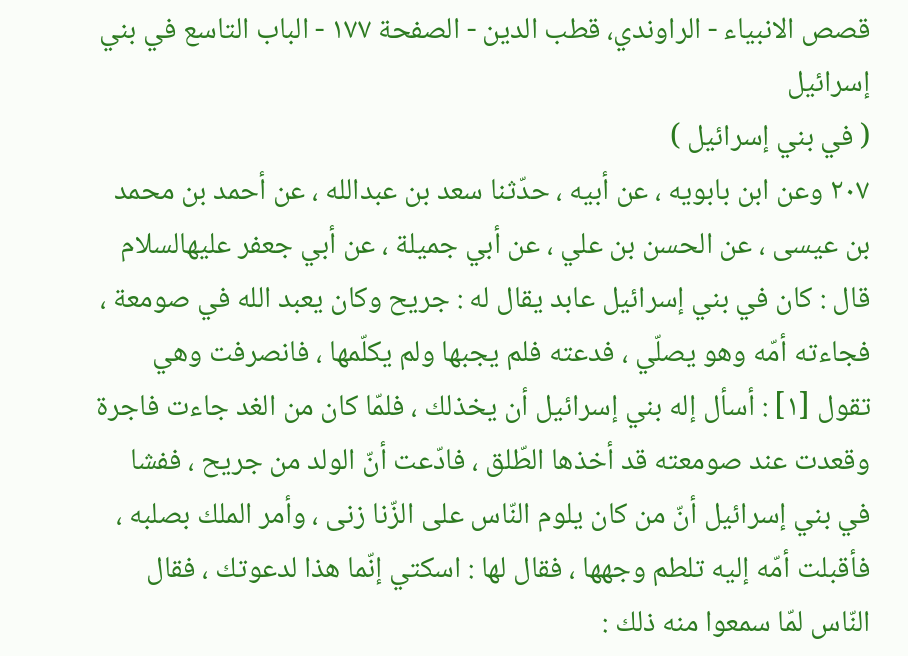قصص الانبياء - الراوندي، قطب الدين - الصفحة ١٧٧ - الباب التاسع في بني إسرائيل
( في بني إسرائيل )
٢٠٧ وعن ابن بابويه ، عن أبيه ، حدّثنا سعد بن عبدالله ، عن أحمد بن محمد بن عيسى ، عن الحسن بن علي ، عن أبي جميلة ، عن أبي جعفر عليهالسلام قال : كان في بني إسرائيل عابد يقال له : جريح وكان يعبد الله في صومعة ، فجاءته أمّه وهو يصلّي ، فدعته فلم يجبها ولم يكلّمها ، فانصرفت وهي تقول [١] : أسأل إله بني إسرائيل أن يخذلك ، فلمّا كان من الغد جاءت فاجرة وقعدت عند صومعته قد أخذها الطّلق ، فادّعت أنّ الولد من جريح ، ففشا في بني إسرائيل أنّ من كان يلوم النّاس على الزّنا زنى ، وأمر الملك بصلبه ، فأقبلت أمّه إليه تلطم وجهها ، فقال لها : اسكتي إنّما هذا لدعوتك ، فقال النّاس لمّا سمعوا منه ذلك :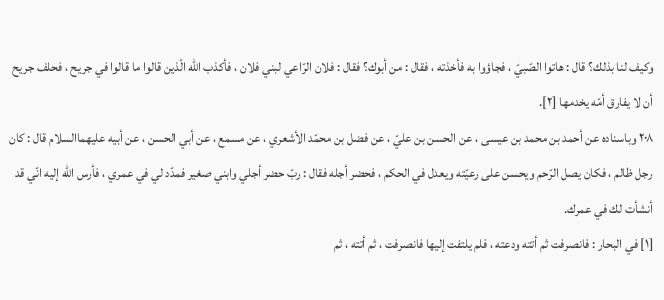وكيف لنا بذلك؟ قال : هاتوا الصّبيّ ، فجاؤوا به فأخذته ، فقال : من أبوك؟ فقال : فلان الرّاعي لبني فلان ، فأكذب الله الّذين قالوا ما قالوا في جريح ، فحلف جريح أن لا يفارق أمّه يخدمها [٢].
٢٠٨ وباسناده عن أحمد بن محمد بن عيسى ، عن الحسن بن عليّ ، عن فضل بن محمّد الأشعري ، عن مسمع ، عن أبي الحسن ، عن أبيه عليهماالسلام قال : كان رجل ظالم ، فكان يصل الرّحم ويحسن على رعيّته ويعدل في الحكم ، فحضر أجله فقال : ربّ حضر أجلي وابني صغير فمدّد لي في عمري ، فأرس الله إليه انّي قد أنشأت لك في عمرك.
[١] في البحار : فانصرفت ثم أتته ودعته ، فلم يلتفت إليها فانصرفت ، ثم أتته ، ثم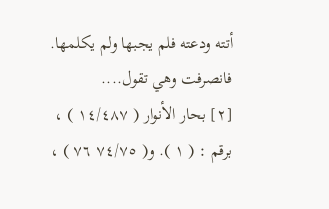أتته ودعته فلم يجبها ولم يكلمها. فانصرفت وهي تقول....
[٢] بحار الأنوار ( ١٤/٤٨٧ ) ، برقم : ( ١ ). و( ٧٤/٧٥ ٧٦ ) ،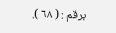برقم : ( ٦٨ ).